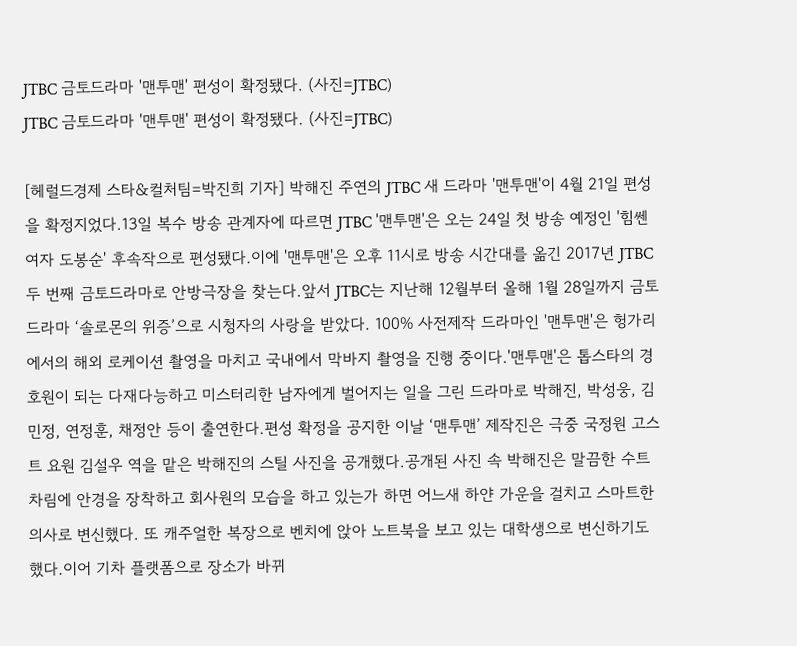JTBC 금토드라마 '맨투맨' 편성이 확정됐다. (사진=JTBC)
JTBC 금토드라마 '맨투맨' 편성이 확정됐다. (사진=JTBC)

[헤럴드경제 스타&컬처팀=박진희 기자] 박해진 주연의 JTBC 새 드라마 '맨투맨'이 4월 21일 편성을 확정지었다.13일 복수 방송 관계자에 따르면 JTBC '맨투맨'은 오는 24일 첫 방송 예정인 '힘쎈여자 도봉순' 후속작으로 편성됐다.이에 '맨투맨'은 오후 11시로 방송 시간대를 옮긴 2017년 JTBC 두 번째 금토드라마로 안방극장을 찾는다.앞서 JTBC는 지난해 12월부터 올해 1월 28일까지 금토드라마 ‘솔로몬의 위증’으로 시청자의 사랑을 받았다. 100% 사전제작 드라마인 '맨투맨'은 헝가리에서의 해외 로케이션 촬영을 마치고 국내에서 막바지 촬영을 진행 중이다.'맨투맨'은 톱스타의 경호원이 되는 다재다능하고 미스터리한 남자에게 벌어지는 일을 그린 드라마로 박해진, 박성웅, 김민정, 연정훈, 채정안 등이 출연한다.편성 확정을 공지한 이날 ‘맨투맨’ 제작진은 극중 국정원 고스트 요원 김설우 역을 맡은 박해진의 스틸 사진을 공개했다.공개된 사진 속 박해진은 말끔한 수트 차림에 안경을 장착하고 회사원의 모습을 하고 있는가 하면 어느새 하얀 가운을 걸치고 스마트한 의사로 변신했다. 또 캐주얼한 복장으로 벤치에 앉아 노트북을 보고 있는 대학생으로 변신하기도 했다.이어 기차 플랫폼으로 장소가 바뀌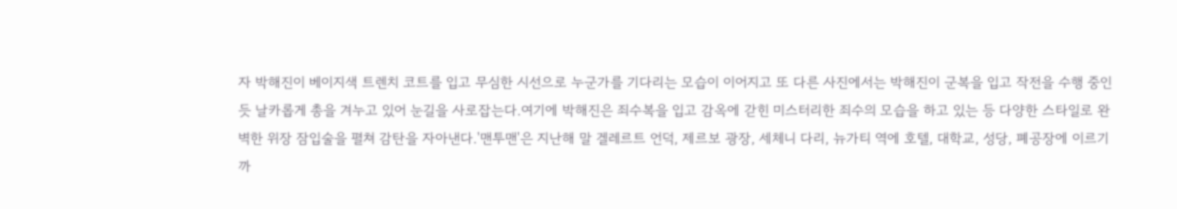자 박해진이 베이지색 트렌치 코트를 입고 무심한 시선으로 누군가를 기다리는 모습이 이어지고 또 다른 사진에서는 박해진이 군복을 입고 작전을 수행 중인 듯 날카롭게 총을 겨누고 있어 눈길을 사로잡는다.여기에 박해진은 죄수복을 입고 감옥에 갇힌 미스터리한 죄수의 모습을 하고 있는 등 다양한 스타일로 완벽한 위장 잠입술을 펼쳐 감탄을 자아낸다.'맨투맨'은 지난해 말 겔레르트 언덕, 제르보 광장, 세체니 다리, 뉴가티 역에 호텔, 대학교, 성당, 폐공장에 이르기까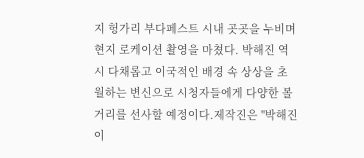지 헝가리 부다페스트 시내 곳곳을 누비며 현지 로케이션 촬영을 마쳤다. 박해진 역시 다채롭고 이국적인 배경 속 상상을 초월하는 변신으로 시청자들에게 다양한 볼거리를 선사할 예정이다.제작진은 "박해진이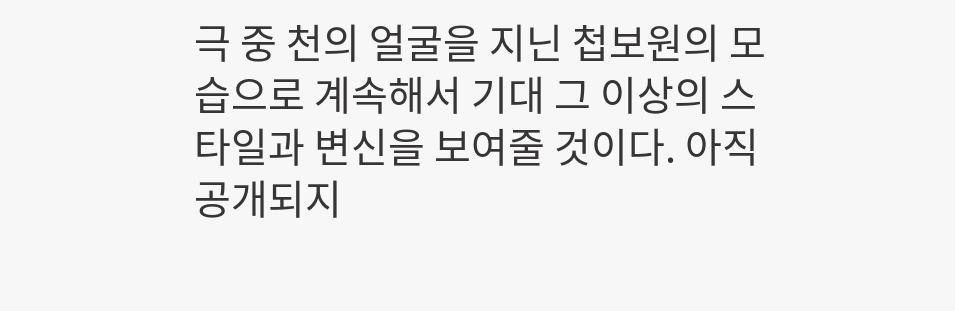극 중 천의 얼굴을 지닌 첩보원의 모습으로 계속해서 기대 그 이상의 스타일과 변신을 보여줄 것이다. 아직 공개되지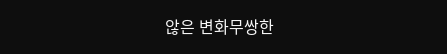않은 변화무쌍한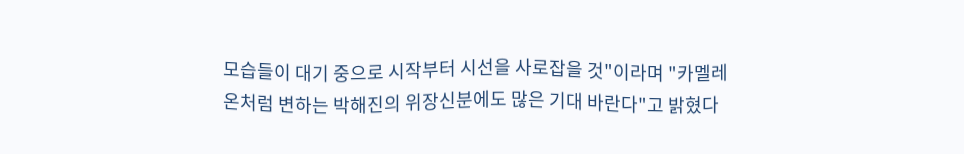모습들이 대기 중으로 시작부터 시선을 사로잡을 것"이라며 "카멜레온처럼 변하는 박해진의 위장신분에도 많은 기대 바란다"고 밝혔다